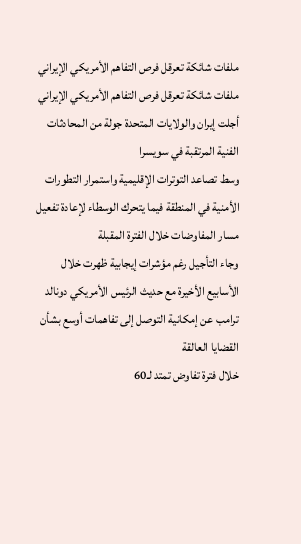ملفات شائكة تعرقل فرص التفاهم الأمريكي الإيراني
ملفات شائكة تعرقل فرص التفاهم الأمريكي الإيراني أجلت إيران والولايات المتحدة جولة من المحادثات الفنية المرتقبة في سويسرا
وسط تصاعد التوترات الإقليمية واستمرار التطورات الأمنية في المنطقة فيما يتحرك الوسطاء لإعادة تفعيل مسار المفاوضات خلال الفترة المقبلة
وجاء التأجيل رغم مؤشرات إيجابية ظهرت خلال الأسابيع الأخيرة مع حديث الرئيس الأمريكي دونالد ترامب عن إمكانية التوصل إلى تفاهمات أوسع بشأن القضايا العالقة
خلال فترة تفاوض تمتد لـ60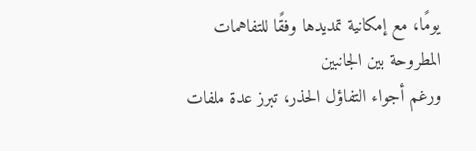يومًا، مع إمكانية تمديدها وفقًا للتفاهمات المطروحة بين الجانبين
ورغم أجواء التفاؤل الحذر، تبرز عدة ملفات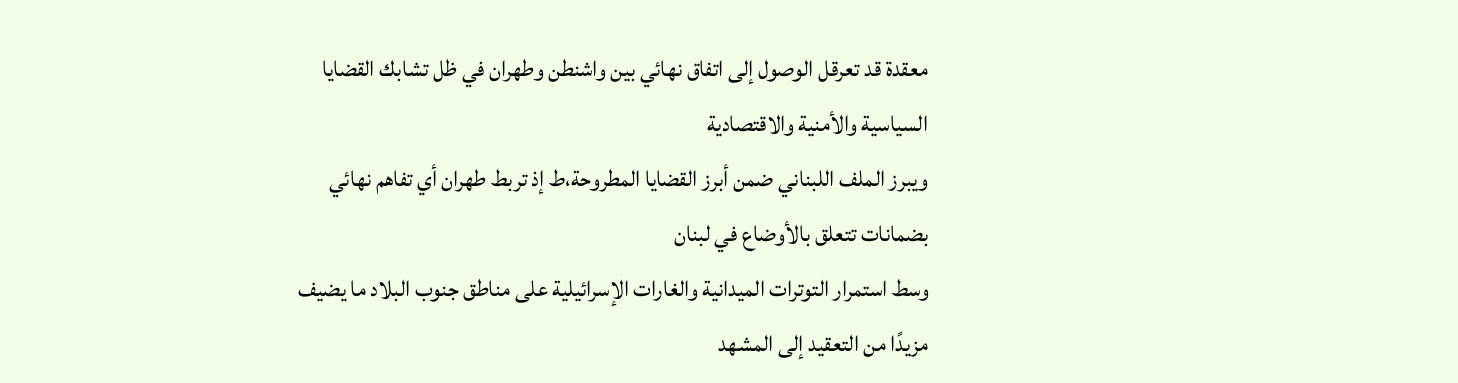معقدة قد تعرقل الوصول إلى اتفاق نهائي بين واشنطن وطهران في ظل تشابك القضايا السياسية والأمنية والاقتصادية
ويبرز الملف اللبناني ضمن أبرز القضايا المطروحة،ط إذ تربط طهران أي تفاهم نهائي بضمانات تتعلق بالأوضاع في لبنان
وسط استمرار التوترات الميدانية والغارات الإسرائيلية على مناطق جنوب البلاد ما يضيف مزيدًا من التعقيد إلى المشهد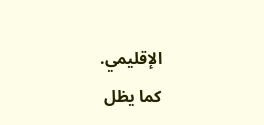الإقليمي.
كما يظل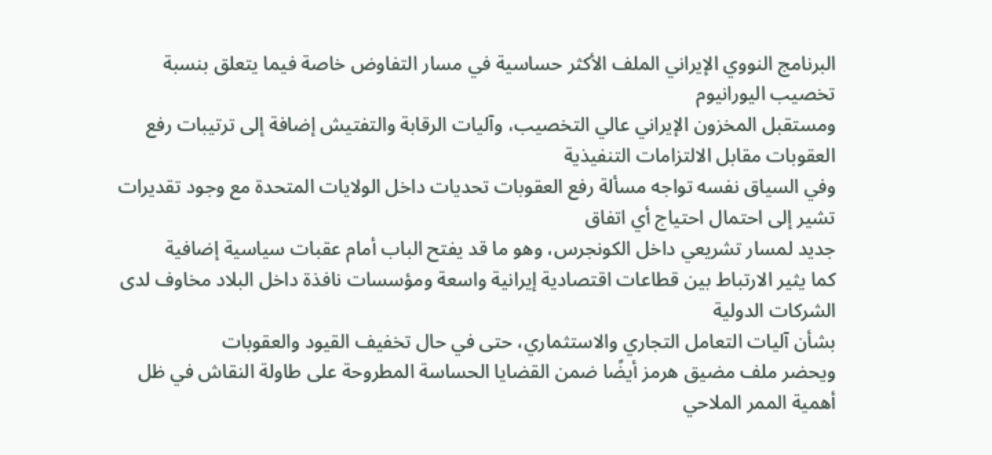البرنامج النووي الإيراني الملف الأكثر حساسية في مسار التفاوض خاصة فيما يتعلق بنسبة تخصيب اليورانيوم
ومستقبل المخزون الإيراني عالي التخصيب، وآليات الرقابة والتفتيش إضافة إلى ترتيبات رفع العقوبات مقابل الالتزامات التنفيذية
وفي السياق نفسه تواجه مسألة رفع العقوبات تحديات داخل الولايات المتحدة مع وجود تقديرات تشير إلى احتمال احتياج أي اتفاق
جديد لمسار تشريعي داخل الكونجرس، وهو ما قد يفتح الباب أمام عقبات سياسية إضافية
كما يثير الارتباط بين قطاعات اقتصادية إيرانية واسعة ومؤسسات نافذة داخل البلاد مخاوف لدى الشركات الدولية
بشأن آليات التعامل التجاري والاستثماري، حتى في حال تخفيف القيود والعقوبات
ويحضر ملف مضيق هرمز أيضًا ضمن القضايا الحساسة المطروحة على طاولة النقاش في ظل أهمية الممر الملاحي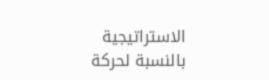الاستراتيجية
بالنسبة لحركة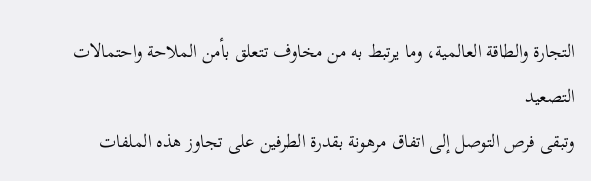التجارة والطاقة العالمية، وما يرتبط به من مخاوف تتعلق بأمن الملاحة واحتمالات التصعيد
وتبقى فرص التوصل إلى اتفاق مرهونة بقدرة الطرفين على تجاوز هذه الملفات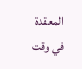المعقدة
في وقت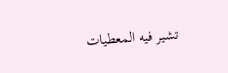تشير فيه المعطيات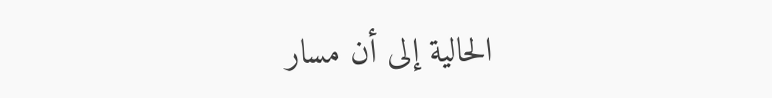الحالية إلى أن مسار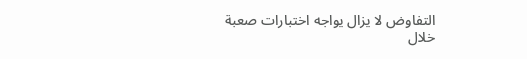التفاوض لا يزال يواجه اختبارات صعبة خلال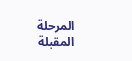المرحلة المقبلة